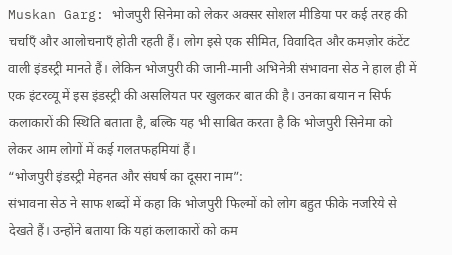Muskan Garg: भोजपुरी सिनेमा को लेकर अक्सर सोशल मीडिया पर कई तरह की चर्चाएँ और आलोचनाएँ होती रहती हैं। लोग इसे एक सीमित, विवादित और कमज़ोर कंटेंट वाली इंडस्ट्री मानते हैं। लेकिन भोजपुरी की जानी-मानी अभिनेत्री संभावना सेठ ने हाल ही में एक इंटरव्यू में इस इंडस्ट्री की असलियत पर खुलकर बात की है। उनका बयान न सिर्फ कलाकारों की स्थिति बताता है, बल्कि यह भी साबित करता है कि भोजपुरी सिनेमा को लेकर आम लोगों में कई गलतफहमियां हैं।
“भोजपुरी इंडस्ट्री मेहनत और संघर्ष का दूसरा नाम”:
संभावना सेठ ने साफ शब्दों में कहा कि भोजपुरी फिल्मों को लोग बहुत फीके नजरिये से देखते हैं। उन्होंने बताया कि यहां कलाकारों को कम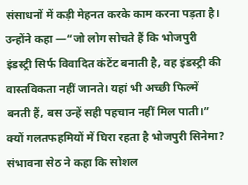संसाधनों में कड़ी मेहनत करके काम करना पड़ता है। उन्होंने कहा —“जो लोग सोचते हैं कि भोजपुरी इंडस्ट्री सिर्फ विवादित कंटेंट बनाती है, वह इंडस्ट्री की वास्तविकता नहीं जानते। यहां भी अच्छी फिल्में बनती हैं, बस उन्हें सही पहचान नहीं मिल पाती।”
क्यों गलतफहमियों में घिरा रहता है भोजपुरी सिनेमा?
संभावना सेठ ने कहा कि सोशल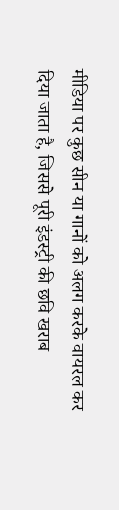मीडिया पर कुछ सीन या गानों को अलग करके वायरल कर दिया जाता है, जिससे पूरी इंडस्ट्री की छवि खराब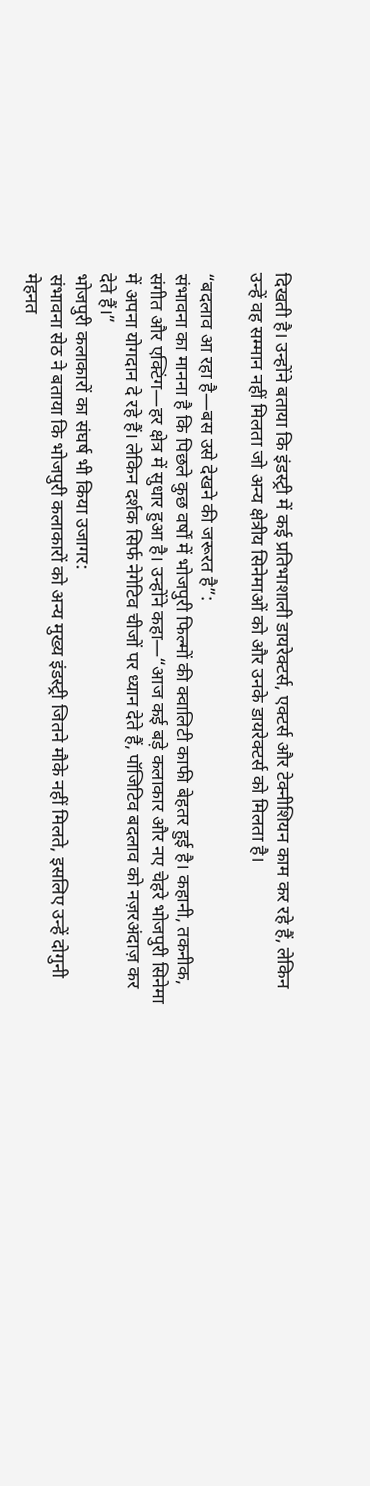दिखती है। उन्होंने बताया कि इंडस्ट्री में कई प्रतिभाशाली डायरेक्टर्स, एक्टर्स और टेक्नीशियन काम कर रहे हैं, लेकिन उन्हें वह सम्मान नहीं मिलता जो अन्य क्षेत्रीय सिनेमाओं को और उनके डायरेक्टर्स को मिलता है।

“बदलाव आ रहा है—बस उसे देखने की जरूरत है”:
संभावना का मानना है कि पिछले कुछ वर्षों में भोजपुरी फिल्मों की क्वालिटी काफी बेहतर हुई है। कहानी, तकनीक, संगीत और एक्टिंग—हर क्षेत्र में सुधार हुआ है। उन्होंने कहा—“आज कई बड़े कलाकार और नए चेहरे भोजपुरी सिनेमा में अपना योगदान दे रहे हैं। लेकिन दर्शक सिर्फ नेगेटिव चीजों पर ध्यान देते हैं, पॉजिटिव बदलाव को नज़रअंदाज़ कर देते हैं।”
भोजपुरी कलाकारों का संघर्ष भी किया उजागर:
संभावना सेठ ने बताया कि भोजपुरी कलाकारों को अन्य मुख्य इंडस्ट्री जितने मौके नहीं मिलते, इसलिए उन्हें दोगुनी मेहनत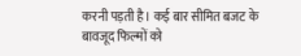करनी पड़ती है। कई बार सीमित बजट के बावजूद फिल्मों को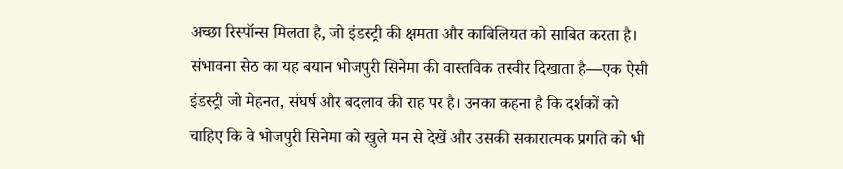अच्छा रिस्पॉन्स मिलता है, जो इंडस्ट्री की क्षमता और काबिलियत को साबित करता है।
संभावना सेठ का यह बयान भोजपुरी सिनेमा की वास्तविक तस्वीर दिखाता है—एक ऐसी इंडस्ट्री जो मेहनत, संघर्ष और बदलाव की राह पर है। उनका कहना है कि दर्शकों को चाहिए कि वे भोजपुरी सिनेमा को खुले मन से देखें और उसकी सकारात्मक प्रगति को भी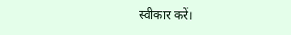स्वीकार करें।